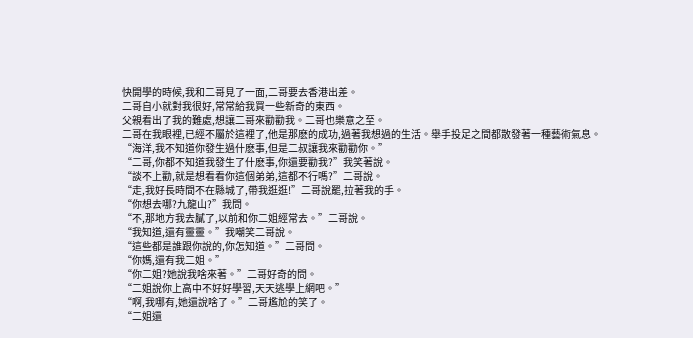快開學的時候,我和二哥見了一面,二哥要去香港出差。
二哥自小就對我很好,常常給我買一些新奇的東西。
父親看出了我的難處,想讓二哥來勸勸我。二哥也樂意之至。
二哥在我眼裡,已經不屬於這裡了,他是那麽的成功,過著我想過的生活。舉手投足之間都散發著一種藝術氣息。
“海洋,我不知道你發生過什麽事,但是二叔讓我來勸勸你。”
“二哥,你都不知道我發生了什麽事,你還要勸我?”我笑著說。
“談不上勸,就是想看看你這個弟弟,這都不行嗎?”二哥說。
“走,我好長時間不在縣城了,帶我逛逛!”二哥說罷,拉著我的手。
“你想去哪?九龍山?”我問。
“不,那地方我去膩了,以前和你二姐經常去。”二哥說。
“我知道,還有靈靈。”我嘲笑二哥說。
“這些都是誰跟你說的,你怎知道。”二哥問。
“你媽,還有我二姐。”
“你二姐?她說我啥來著。”二哥好奇的問。
“二姐說你上高中不好好學習,天天逃學上網吧。”
“啊,我哪有,她還說啥了。”二哥尷尬的笑了。
“二姐還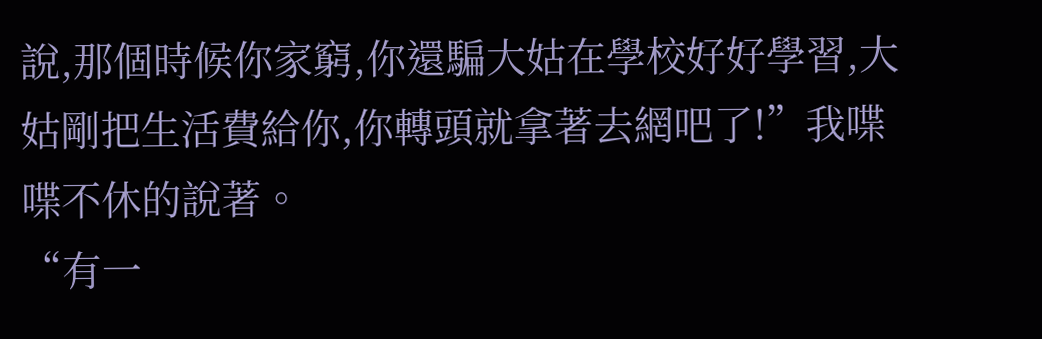說,那個時候你家窮,你還騙大姑在學校好好學習,大姑剛把生活費給你,你轉頭就拿著去網吧了!”我喋喋不休的說著。
“有一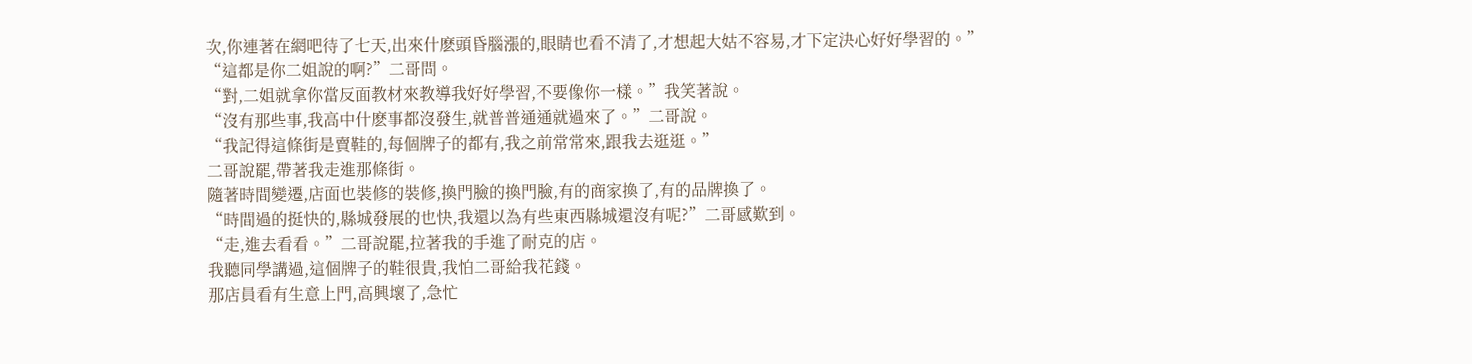次,你連著在網吧待了七天,出來什麽頭昏腦漲的,眼睛也看不清了,才想起大姑不容易,才下定決心好好學習的。”
“這都是你二姐說的啊?”二哥問。
“對,二姐就拿你當反面教材來教導我好好學習,不要像你一樣。”我笑著說。
“沒有那些事,我高中什麽事都沒發生,就普普通通就過來了。”二哥說。
“我記得這條街是賣鞋的,每個牌子的都有,我之前常常來,跟我去逛逛。”
二哥說罷,帶著我走進那條街。
隨著時間變遷,店面也裝修的裝修,換門臉的換門臉,有的商家換了,有的品牌換了。
“時間過的挺快的,縣城發展的也快,我還以為有些東西縣城還沒有呢?”二哥感歎到。
“走,進去看看。”二哥說罷,拉著我的手進了耐克的店。
我聽同學講過,這個牌子的鞋很貴,我怕二哥給我花錢。
那店員看有生意上門,高興壞了,急忙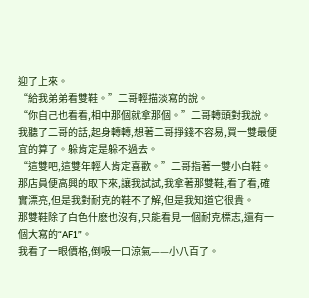迎了上來。
“給我弟弟看雙鞋。”二哥輕描淡寫的說。
“你自己也看看,相中那個就拿那個。”二哥轉頭對我說。
我聽了二哥的話,起身轉轉,想著二哥掙錢不容易,買一雙最便宜的算了。躲肯定是躲不過去。
“這雙吧,這雙年輕人肯定喜歡。”二哥指著一雙小白鞋。
那店員便高興的取下來,讓我試試,我拿著那雙鞋,看了看,確實漂亮,但是我對耐克的鞋不了解,但是我知道它很貴。
那雙鞋除了白色什麽也沒有,只能看見一個耐克標志,還有一個大寫的“AF1”。
我看了一眼價格,倒吸一口涼氣——小八百了。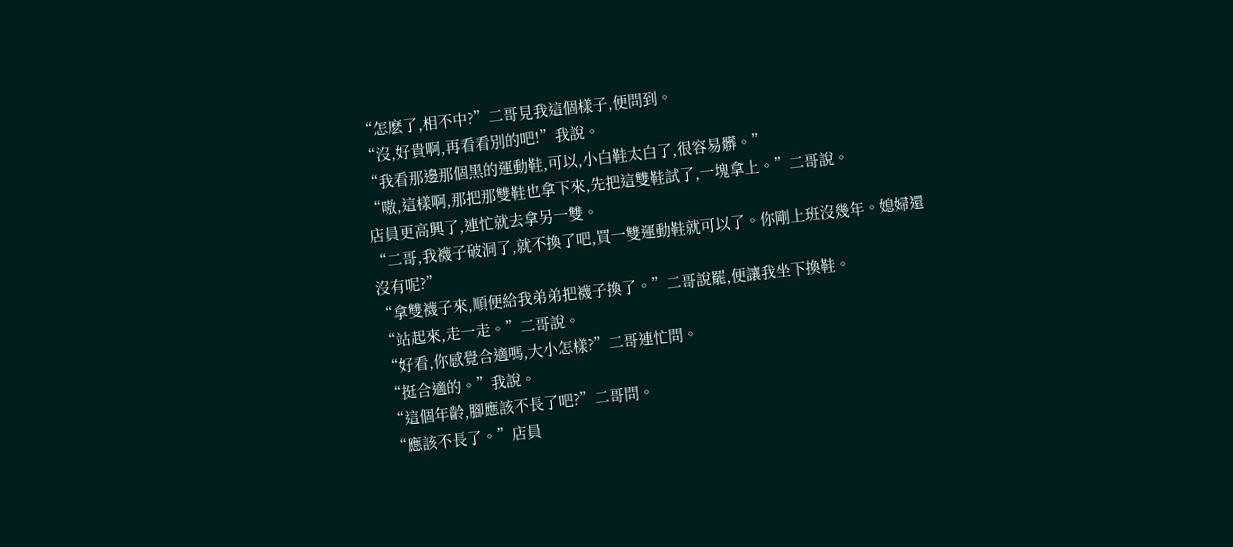“怎麽了,相不中?”二哥見我這個樣子,便問到。
“沒,好貴啊,再看看別的吧!”我說。
“我看那邊那個黑的運動鞋,可以,小白鞋太白了,很容易髒。”
“嗷,這樣啊,那把那雙鞋也拿下來,先把這雙鞋試了,一塊拿上。”二哥說。
店員更高興了,連忙就去拿另一雙。
“二哥,我襪子破洞了,就不換了吧,買一雙運動鞋就可以了。你剛上班沒幾年。媳婦還沒有呢?”
“拿雙襪子來,順便給我弟弟把襪子換了。”二哥說罷,便讓我坐下換鞋。
“站起來,走一走。”二哥說。
“好看,你感覺合適嗎,大小怎樣?”二哥連忙問。
“挺合適的。”我說。
“這個年齡,腳應該不長了吧?”二哥問。
“應該不長了。”店員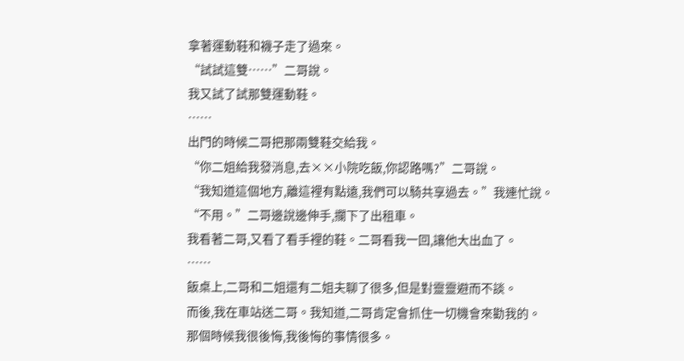拿著運動鞋和襪子走了過來。
“試試這雙……”二哥說。
我又試了試那雙運動鞋。
……
出門的時候二哥把那兩雙鞋交給我。
“你二姐給我發消息,去××小院吃飯,你認路嗎?”二哥說。
“我知道這個地方,離這裡有點遠,我們可以騎共享過去。”我連忙說。
“不用。”二哥邊說邊伸手,攔下了出租車。
我看著二哥,又看了看手裡的鞋。二哥看我一回,讓他大出血了。
……
飯桌上,二哥和二姐還有二姐夫聊了很多,但是對靈靈避而不談。
而後,我在車站送二哥。我知道,二哥肯定會抓住一切機會來勸我的。
那個時候我很後悔,我後悔的事情很多。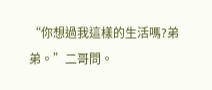“你想過我這樣的生活嗎?弟弟。”二哥問。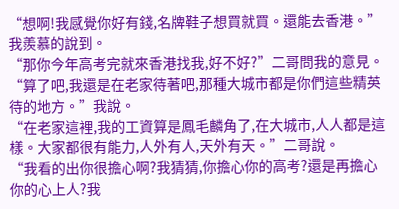“想啊!我感覺你好有錢,名牌鞋子想買就買。還能去香港。”我羨慕的說到。
“那你今年高考完就來香港找我,好不好?”二哥問我的意見。
“算了吧,我還是在老家待著吧,那種大城市都是你們這些精英待的地方。”我說。
“在老家這裡,我的工資算是鳳毛麟角了,在大城市,人人都是這樣。大家都很有能力,人外有人,天外有天。”二哥說。
“我看的出你很擔心啊?我猜猜,你擔心你的高考?還是再擔心你的心上人?我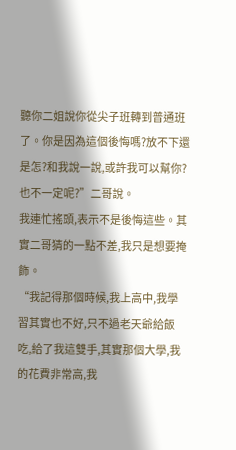聽你二姐說你從尖子班轉到普通班了。你是因為這個後悔嗎?放不下還是怎?和我說一說,或許我可以幫你?也不一定呢?”二哥說。
我連忙搖頭,表示不是後悔這些。其實二哥猜的一點不差,我只是想要掩飾。
“我記得那個時候,我上高中,我學習其實也不好,只不過老天爺給飯吃,給了我這雙手,其實那個大學,我的花費非常高,我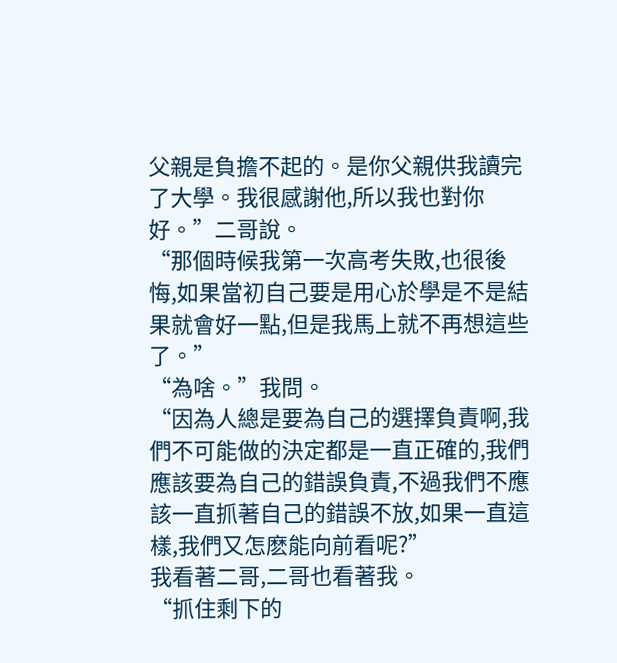父親是負擔不起的。是你父親供我讀完了大學。我很感謝他,所以我也對你好。”二哥說。
“那個時候我第一次高考失敗,也很後悔,如果當初自己要是用心於學是不是結果就會好一點,但是我馬上就不再想這些了。”
“為啥。”我問。
“因為人總是要為自己的選擇負責啊,我們不可能做的決定都是一直正確的,我們應該要為自己的錯誤負責,不過我們不應該一直抓著自己的錯誤不放,如果一直這樣,我們又怎麽能向前看呢?”
我看著二哥,二哥也看著我。
“抓住剩下的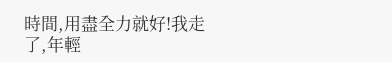時間,用盡全力就好!我走了,年輕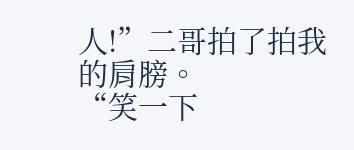人!”二哥拍了拍我的肩膀。
“笑一下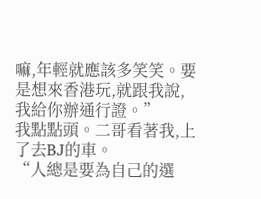嘛,年輕就應該多笑笑。要是想來香港玩,就跟我說,我給你辦通行證。”
我點點頭。二哥看著我,上了去BJ的車。
“人總是要為自己的選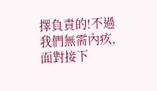擇負責的!不過我們無需內疚,面對接下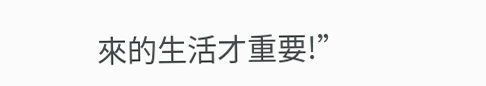來的生活才重要!”